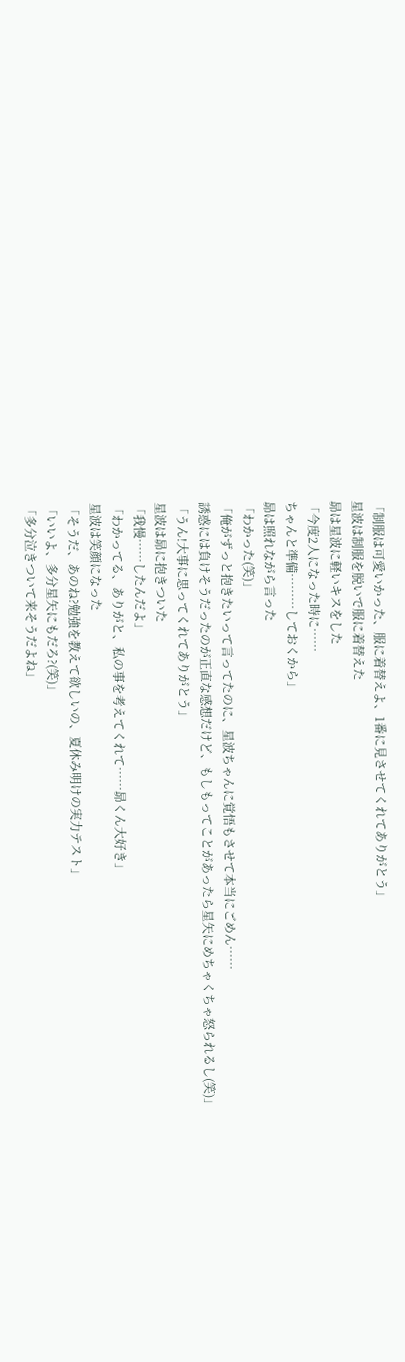「制服は可愛いかった、服に着替えよ、1番に見させてくれてありがとう」
星波は制服を脱いで服に着替えた
昴は星波に軽いキスをした
「今度2人になった時に……
ちゃんと準備………しておくから」
昴は照れながら言った
「わかった(笑)」
「俺がずっと抱きたいって言ってたのに、星波ちゃんに覚悟もさせて本当にごめん……
誘惑には負けそうだったのが正直な感想だけど、もしもってことがあったら星矢にめちゃくちゃ怒られるし(笑)」
「うん!大事に思ってくれてありがとう」
星波は昴に抱きついた
「我慢……したんだよ」
「わかってる、ありがと、私の事を考えてくれて……昴くん大好き」
星波は笑顔になった
「そうだ、あのね?勉強を教えて欲しいの、夏休み明けの実力テスト」
「いいよ、多分星矢にもだろ?(笑)」
「多分泣きついて来そうだよね」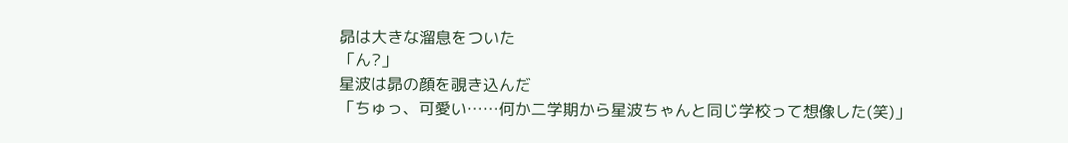昴は大きな溜息をついた
「ん?」
星波は昴の顔を覗き込んだ
「ちゅっ、可愛い……何か二学期から星波ちゃんと同じ学校って想像した(笑)」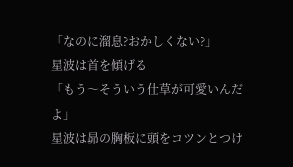「なのに溜息?おかしくない?」
星波は首を傾げる
「もう〜そういう仕草が可愛いんだよ」
星波は昴の胸板に頭をコツンとつけ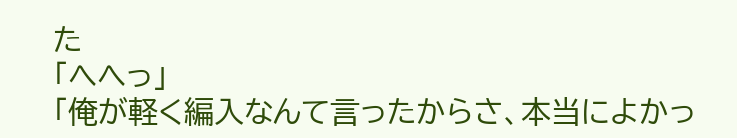た
「へへっ」
「俺が軽く編入なんて言ったからさ、本当によかっ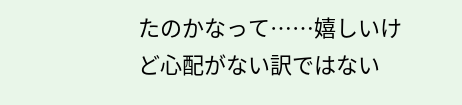たのかなって……嬉しいけど心配がない訳ではない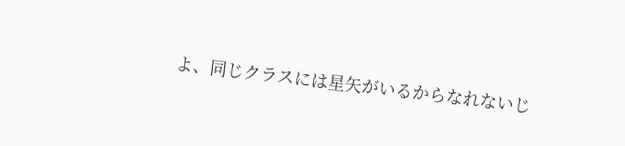よ、同じクラスには星矢がいるからなれないじ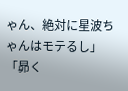ゃん、絶対に星波ちゃんはモテるし」
「昴く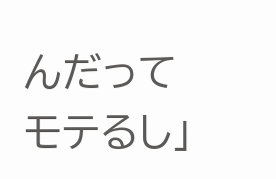んだってモテるし」